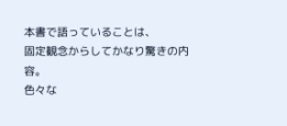本書で語っていることは、
固定観念からしてかなり驚きの内容。
色々な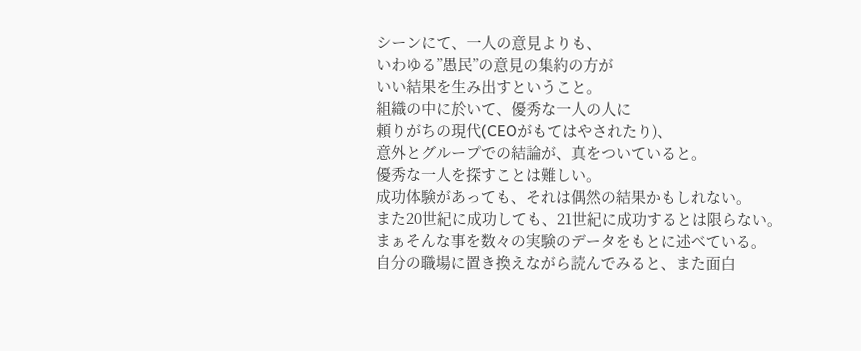シーンにて、一人の意見よりも、
いわゆる”愚民”の意見の集約の方が
いい結果を生み出すということ。
組織の中に於いて、優秀な一人の人に
頼りがちの現代(CEOがもてはやされたり)、
意外とグループでの結論が、真をついていると。
優秀な一人を探すことは難しい。
成功体験があっても、それは偶然の結果かもしれない。
また20世紀に成功しても、21世紀に成功するとは限らない。
まぁそんな事を数々の実験のデータをもとに述べている。
自分の職場に置き換えながら読んでみると、また面白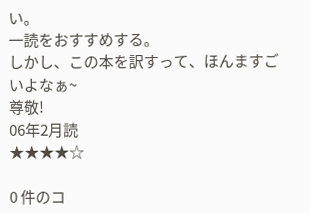い。
一読をおすすめする。
しかし、この本を訳すって、ほんますごいよなぁ~
尊敬!
06年2月読
★★★★☆

0 件のコ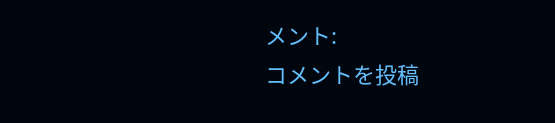メント:
コメントを投稿